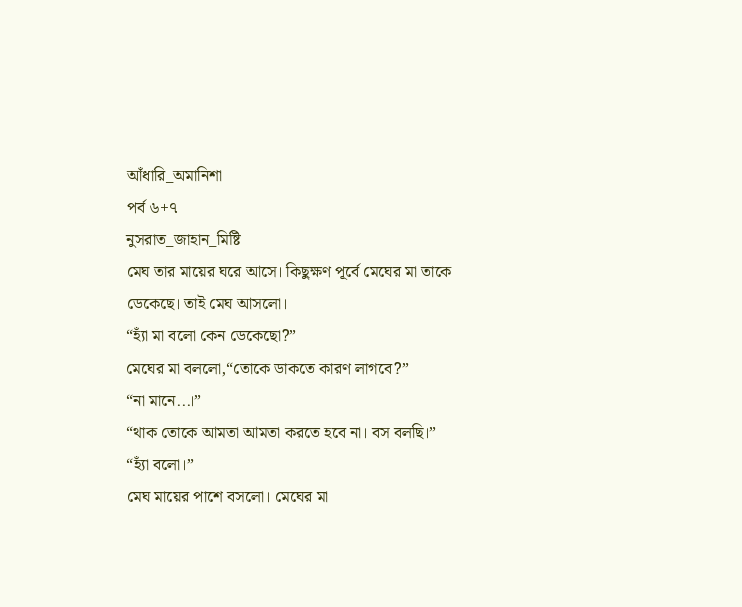আঁধারি_অমানিশা
পর্ব ৬+৭
নুসরাত_জাহান_মিষ্টি
মেঘ তার মায়ের ঘরে আসে। কিছুক্ষণ পূর্বে মেঘের মা তাকে ডেকেছে। তাই মেঘ আসলো।
“হ্যাঁ মা বলো কেন ডেকেছো?”
মেঘের মা বললো,“তোকে ডাকতে কারণ লাগবে?”
“না মানে...।”
“থাক তোকে আমতা আমতা করতে হবে না। বস বলছি।”
“হ্যাঁ বলো।”
মেঘ মায়ের পাশে বসলো। মেঘের মা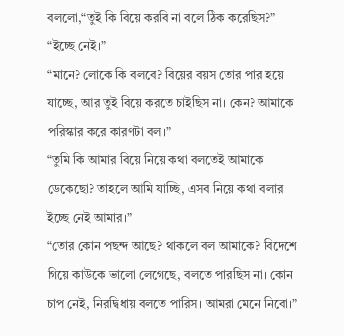বললো,“তুই কি বিয়ে করবি না বলে ঠিক করেছিস?”
“ইচ্ছে নেই।”
“মানে? লোকে কি বলবে? বিয়ের বয়স তোর পার হয়ে যাচ্ছে, আর তুই বিয়ে করতে চাইছিস না। কেন? আমাকে পরিস্কার করে কারণটা বল।”
“তুমি কি আমার বিয়ে নিয়ে কথা বলতেই আমাকে ডেকেছো? তাহলে আমি যাচ্ছি, এসব নিয়ে কথা বলার ইচ্ছে নেই আমার।”
“তোর কোন পছন্দ আছে? থাকলে বল আমাকে? বিদেশে গিয়ে কাউকে ভালো লেগেছে, বলতে পারছিস না। কোন চাপ নেই, নিরদ্বিধায় বলতে পারিস। আমরা মেনে নিবো।”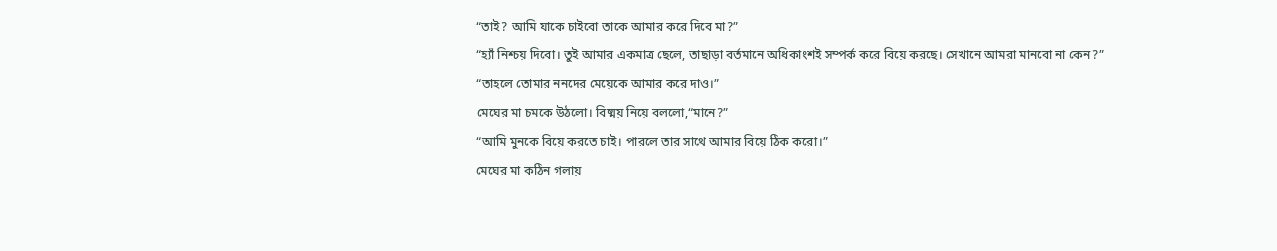“তাই? আমি যাকে চাইবো তাকে আমার করে দিবে মা?”
“হ্যাঁ নিশ্চয় দিবো। তুই আমার একমাত্র ছেলে, তাছাড়া বর্তমানে অধিকাংশই সম্পর্ক করে বিয়ে করছে। সেখানে আমরা মানবো না কেন?”
“তাহলে তোমার ননদের মেয়েকে আমার করে দাও।”
মেঘের মা চমকে উঠলো। বিষ্ময় নিয়ে বললো,“মানে?”
“আমি মুনকে বিয়ে করতে চাই। পারলে তার সাথে আমার বিয়ে ঠিক করো।”
মেঘের মা কঠিন গলায়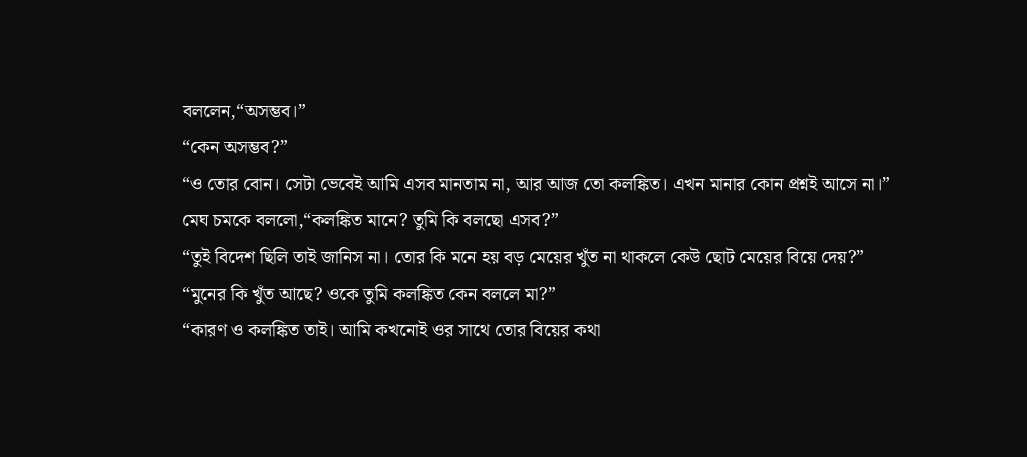বললেন,“অসম্ভব।”
“কেন অসম্ভব?”
“ও তোর বোন। সেটা ভেবেই আমি এসব মানতাম না, আর আজ তো কলঙ্কিত। এখন মানার কোন প্রশ্নই আসে না।”
মেঘ চমকে বললো,“কলঙ্কিত মানে? তুমি কি বলছো এসব?”
“তুই বিদেশ ছিলি তাই জানিস না। তোর কি মনে হয় বড় মেয়ের খুঁত না থাকলে কেউ ছোট মেয়ের বিয়ে দেয়?”
“মুনের কি খুঁত আছে? ওকে তুমি কলঙ্কিত কেন বললে মা?”
“কারণ ও কলঙ্কিত তাই। আমি কখনোই ওর সাথে তোর বিয়ের কথা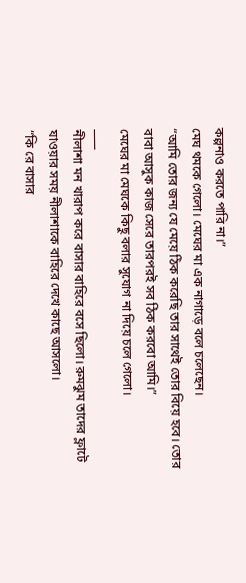কল্পনাও করতে পারি না।”
মেঘ থমকে গেলো। মেঘের মা এক নাগাড়ে বলে চলেছেন।
“আমি তোর জন্য যে মেয়ে ঠিক করেছি তার সাথেই তোর বিয়ে হবে। তোর বাবা আসুক কাজ সেরে তারপরই সব ঠিক করবো আমি।”
মেঘের মা মেঘকে কিছু বলার সুযোগ না দিয়ে চলে গেলো।
____
নীলাশা মন খারাপ করে বাসার বাহিরে বসে ছিলো। রুমঝুম তাদের ফ্লাটে যাওয়ার সময় নীলাশাকে বাহিরে দেখে কাছে আসলো।
“কি রে বাসার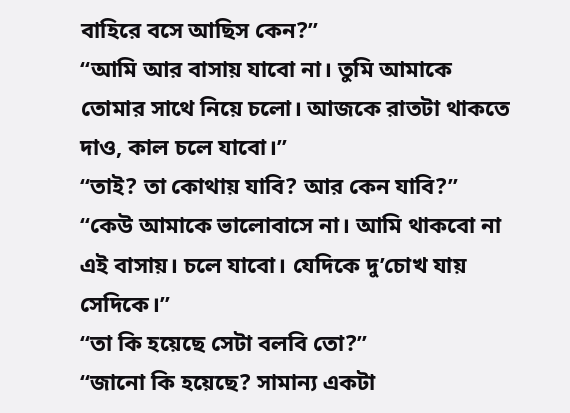বাহিরে বসে আছিস কেন?”
“আমি আর বাসায় যাবো না। তুমি আমাকে তোমার সাথে নিয়ে চলো। আজকে রাতটা থাকতে দাও, কাল চলে যাবো।”
“তাই? তা কোথায় যাবি? আর কেন যাবি?”
“কেউ আমাকে ভালোবাসে না। আমি থাকবো না এই বাসায়। চলে যাবো। যেদিকে দু’চোখ যায় সেদিকে।”
“তা কি হয়েছে সেটা বলবি তো?”
“জানো কি হয়েছে? সামান্য একটা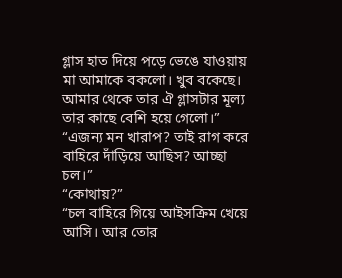গ্লাস হাত দিয়ে পড়ে ভেঙে যাওয়ায় মা আমাকে বকলো। খুব বকেছে। আমার থেকে তার ঐ গ্লাসটার মূল্য তার কাছে বেশি হয়ে গেলো।”
“এজন্য মন খারাপ? তাই রাগ করে বাহিরে দাঁড়িয়ে আছিস? আচ্ছা চল।”
“কোথায়?”
“চল বাহিরে গিয়ে আইসক্রিম খেয়ে আসি। আর তোর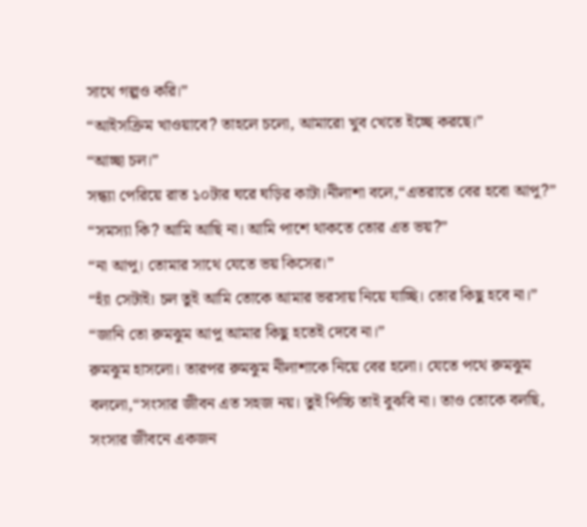সাথে গল্পও করি।”
“আইসক্রিম খাওয়াবে? তাহলে চলো, আমারো খুব খেতে ইচ্ছে করছে।”
“আচ্ছা চল।”
সন্ধ্যা পেরিয়ে রাত ১০টার ঘরে ঘড়ির কাটা।নীলাশা বলে,“এতরাতে বের হবো আপু?”
“সমস্যা কি? আমি আছি না। আমি পাশে থাকতে তোর এত ভয়?”
“না আপু। তোমার সাথে যেতে ভয় কিসের।”
“হ্যাঁ সেটাই। চল তুই আমি তোকে আমার ভরসায় নিয়ে যাচ্ছি। তোর কিছু হবে না।”
“জানি তো রুমঝুম আপু আমার কিছু হতেই দেবে না।”
রুমঝুম হাসলো। তারপর রুমঝুম নীলাশাকে নিয়ে বের হলো। যেতে পথে রুমঝুম বললো,“সংসার জীবন এত সহজ নয়। তুই পিচ্চি তাই বুঝবি না। তাও তোকে বলছি, সংসার জীবনে একজন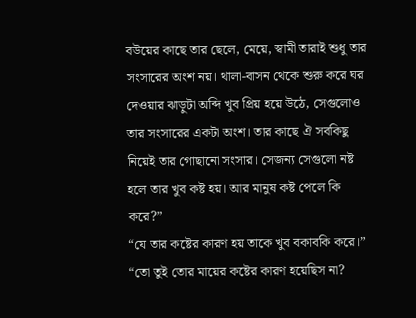বউয়ের কাছে তার ছেলে, মেয়ে, স্বামী তারাই শুধু তার সংসারের অংশ নয়। থালা-বাসন থেকে শুরু করে ঘর দেওয়ার ঝাড়ুটা অব্দি খুব প্রিয় হয়ে উঠে, সেগুলোও তার সংসারের একটা অংশ। তার কাছে ঐ সবকিছু নিয়েই তার গোছানো সংসার। সেজন্য সেগুলো নষ্ট হলে তার খুব কষ্ট হয়। আর মানুষ কষ্ট পেলে কি করে?”
“যে তার কষ্টের কারণ হয় তাকে খুব বকাবকি করে।”
“তো তুই তোর মায়ের কষ্টের কারণ হয়েছিস না?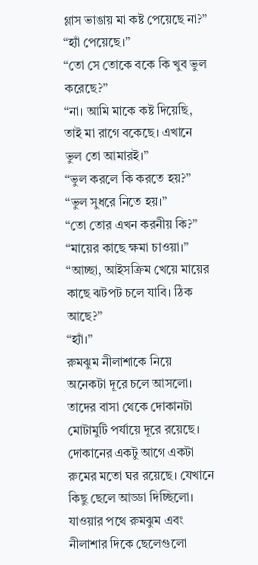গ্লাস ভাঙায় মা কষ্ট পেয়েছে না?”
“হ্যাঁ পেয়েছে।”
“তো সে তোকে বকে কি খুব ভুল করেছে?”
“না। আমি মাকে কষ্ট দিয়েছি, তাই মা রাগে বকেছে। এখানে ভুল তো আমারই।”
“ভুল করলে কি করতে হয়?”
“ভুল সুধরে নিতে হয়।”
“তো তোর এখন করনীয় কি?”
“মায়ের কাছে ক্ষমা চাওয়া।”
“আচ্ছা, আইসক্রিম খেয়ে মায়ের কাছে ঝটপট চলে যাবি। ঠিক আছে?”
“হ্যাঁ।”
রুমঝুম নীলাশাকে নিয়ে অনেকটা দূরে চলে আসলো। তাদের বাসা থেকে দোকানটা মোটামুটি পর্যায়ে দূরে রয়েছে। দোকানের একটু আগে একটা রুমের মতো ঘর রয়েছে। যেখানে কিছু ছেলে আড্ডা দিচ্ছিলো। যাওয়ার পথে রুমঝুম এবং নীলাশার দিকে ছেলেগুলো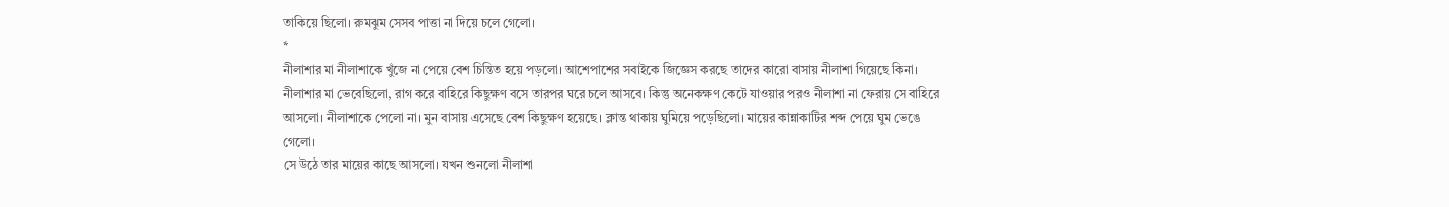তাকিয়ে ছিলো। রুমঝুম সেসব পাত্তা না দিয়ে চলে গেলো।
*
নীলাশার মা নীলাশাকে খুঁজে না পেয়ে বেশ চিন্তিত হয়ে পড়লো। আশেপাশের সবাইকে জিজ্ঞেস করছে তাদের কারো বাসায় নীলাশা গিয়েছে কিনা। নীলাশার মা ভেবেছিলো, রাগ করে বাহিরে কিছুক্ষণ বসে তারপর ঘরে চলে আসবে। কিন্তু অনেকক্ষণ কেটে যাওয়ার পরও নীলাশা না ফেরায় সে বাহিরে আসলো। নীলাশাকে পেলো না। মুন বাসায় এসেছে বেশ কিছুক্ষণ হয়েছে। ক্লান্ত থাকায় ঘুমিয়ে পড়েছিলো। মায়ের কান্নাকাটির শব্দ পেয়ে ঘুম ভেঙে গেলো।
সে উঠে তার মায়ের কাছে আসলো। যখন শুনলো নীলাশা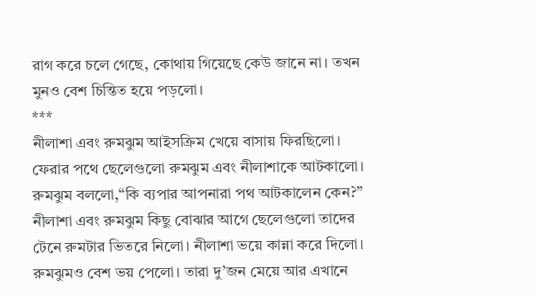রাগ করে চলে গেছে, কোথায় গিয়েছে কেউ জানে না। তখন মুনও বেশ চিন্তিত হয়ে পড়লো।
***
নীলাশা এবং রুমঝুম আইসক্রিম খেয়ে বাসায় ফিরছিলো। ফেরার পথে ছেলেগুলো রুমঝুম এবং নীলাশাকে আটকালো।
রুমঝুম বললো,“কি ব্যপার আপনারা পথ আটকালেন কেন?”
নীলাশা এবং রুমঝুম কিছু বোঝার আগে ছেলেগুলো তাদের টেনে রুমটার ভিতরে নিলো। নীলাশা ভয়ে কান্না করে দিলো। রুমঝুমও বেশ ভয় পেলো। তারা দু’জন মেয়ে আর এখানে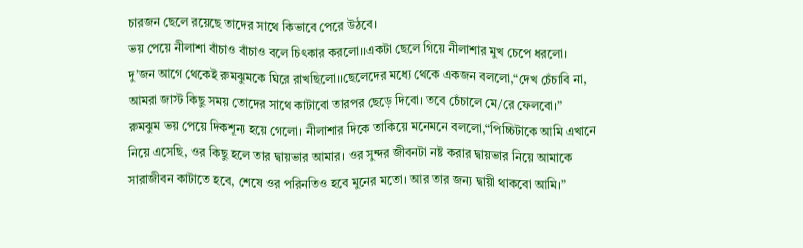চারজন ছেলে রয়েছে তাদের সাথে কিভাবে পেরে উঠবে।
ভয় পেয়ে নীলাশা বাঁচাও বাঁচাও বলে চিৎকার করলো।।একটা ছেলে গিয়ে নীলাশার মুখ চেপে ধরলো।
দু’জন আগে থেকেই রুমঝুমকে ঘিরে রাখছিলো।।ছেলেদের মধ্যে থেকে একজন বললো,“দেখ চেঁচাবি না, আমরা জাস্ট কিছু সময় তোদের সাথে কাটাবো তারপর ছেড়ে দিবো। তবে চেঁচালে মে/রে ফেলবো।”
রুমঝুম ভয় পেয়ে দিকশূন্য হয়ে গেলো। নীলাশার দিকে তাকিয়ে মনেমনে বললো,“পিচ্চিটাকে আমি এখানে নিয়ে এসেছি, ওর কিছু হলে তার দ্বায়ভার আমার। ওর সুন্দর জীবনটা নষ্ট করার দ্বায়ভার নিয়ে আমাকে সারাজীবন কাটাতে হবে, শেষে ওর পরিনতিও হবে মুনের মতো। আর তার জন্য দ্বায়ী থাকবো আমি।”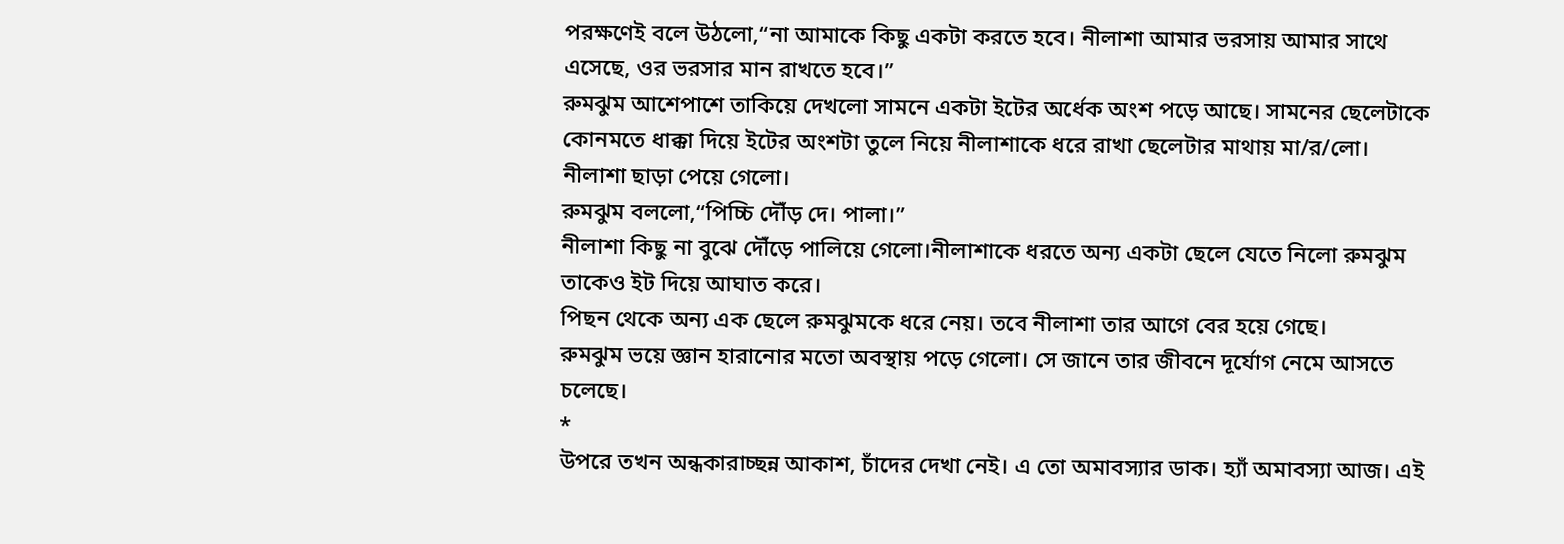পরক্ষণেই বলে উঠলো,“না আমাকে কিছু একটা করতে হবে। নীলাশা আমার ভরসায় আমার সাথে এসেছে, ওর ভরসার মান রাখতে হবে।”
রুমঝুম আশেপাশে তাকিয়ে দেখলো সামনে একটা ইটের অর্ধেক অংশ পড়ে আছে। সামনের ছেলেটাকে কোনমতে ধাক্কা দিয়ে ইটের অংশটা তুলে নিয়ে নীলাশাকে ধরে রাখা ছেলেটার মাথায় মা/র/লো। নীলাশা ছাড়া পেয়ে গেলো।
রুমঝুম বললো,“পিচ্চি দৌঁড় দে। পালা।”
নীলাশা কিছু না বুঝে দৌঁড়ে পালিয়ে গেলো।নীলাশাকে ধরতে অন্য একটা ছেলে যেতে নিলো রুমঝুম তাকেও ইট দিয়ে আঘাত করে।
পিছন থেকে অন্য এক ছেলে রুমঝুমকে ধরে নেয়। তবে নীলাশা তার আগে বের হয়ে গেছে।
রুমঝুম ভয়ে জ্ঞান হারানোর মতো অবস্থায় পড়ে গেলো। সে জানে তার জীবনে দূর্যোগ নেমে আসতে চলেছে।
*
উপরে তখন অন্ধকারাচ্ছন্ন আকাশ, চাঁদের দেখা নেই। এ তো অমাবস্যার ডাক। হ্যাঁ অমাবস্যা আজ। এই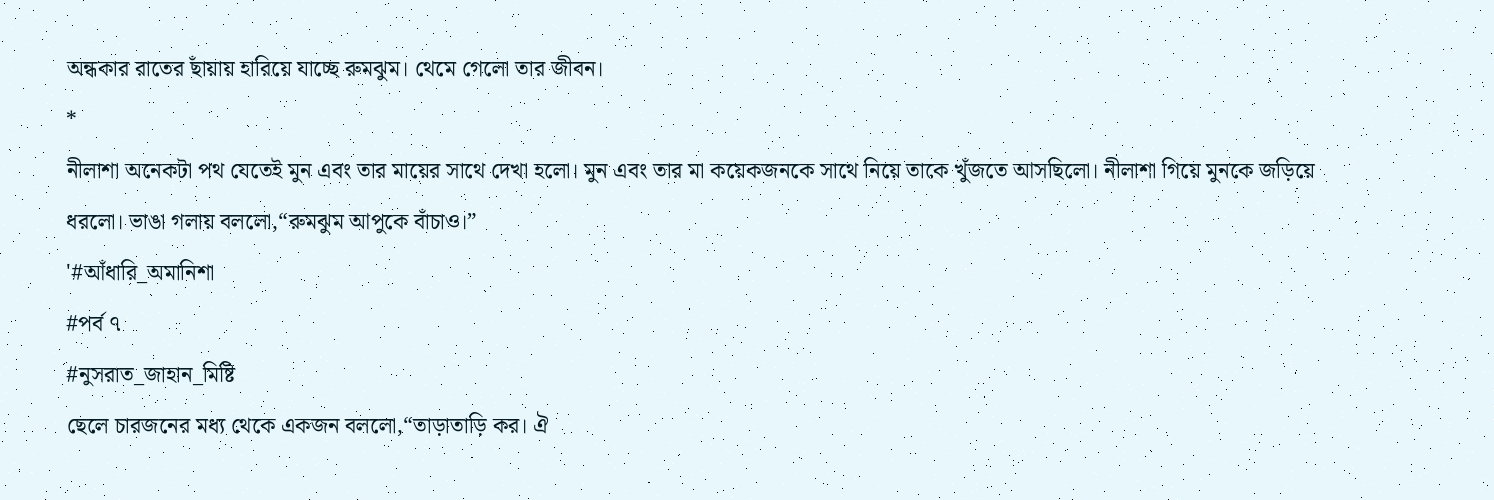অন্ধকার রাতের ছাঁয়ায় হারিয়ে যাচ্ছে রুমঝুম। থেমে গেলো তার জীবন।
*
নীলাশা অনেকটা পথ যেতেই মুন এবং তার মায়ের সাথে দেখা হলো। মুন এবং তার মা কয়েকজনকে সাথে নিয়ে তাকে খুঁজতে আসছিলো। নীলাশা গিয়ে মুনকে জড়িয়ে ধরলো। ভাঙা গলায় বললো,“রুমঝুম আপুকে বাঁচাও।”
'#আঁধারি_অমানিশা
#পর্ব ৭
#নুসরাত_জাহান_মিষ্টি
ছেলে চারজনের মধ্য থেকে একজন বললো,“তাড়াতাড়ি কর। ঐ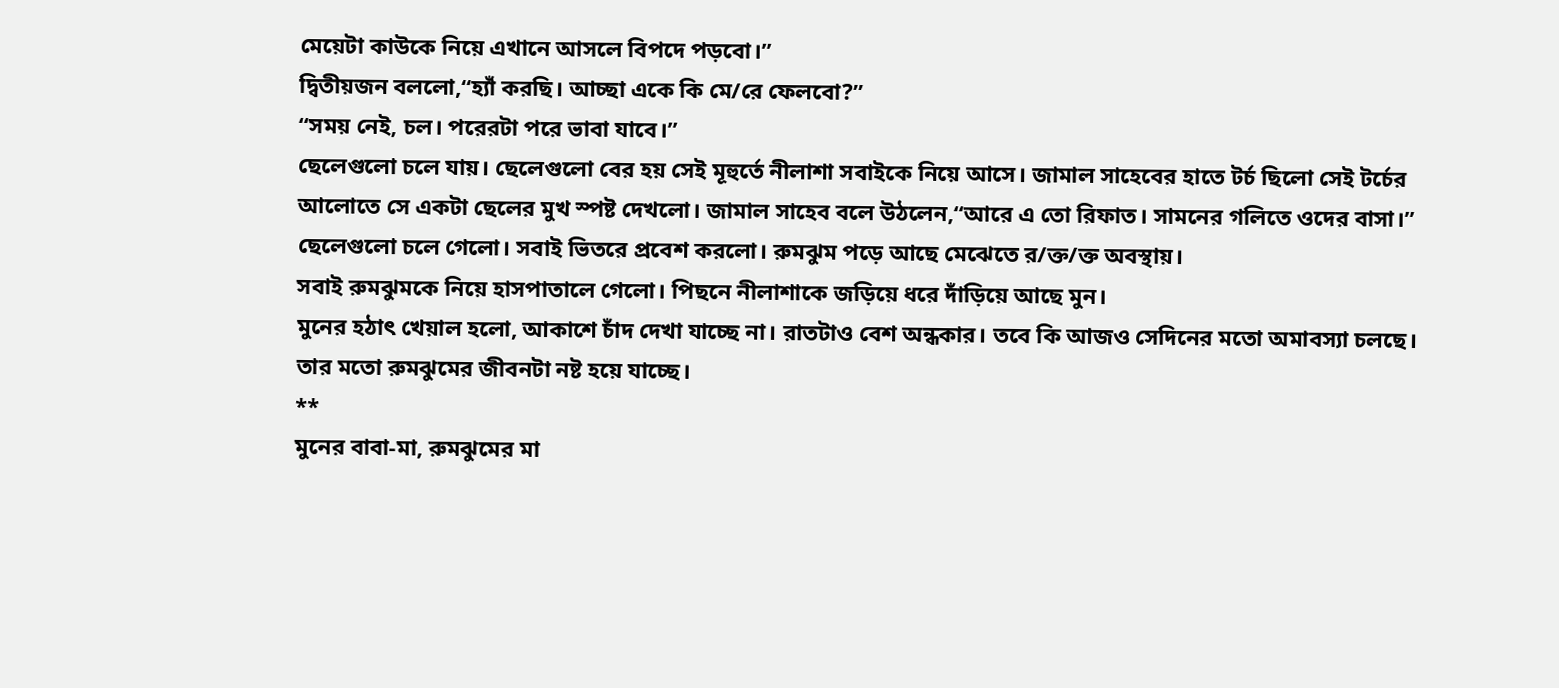মেয়েটা কাউকে নিয়ে এখানে আসলে বিপদে পড়বো।”
দ্বিতীয়জন বললো,“হ্যাঁ করছি। আচ্ছা একে কি মে/রে ফেলবো?”
“সময় নেই, চল। পরেরটা পরে ভাবা যাবে।”
ছেলেগুলো চলে যায়। ছেলেগুলো বের হয় সেই মূহুর্তে নীলাশা সবাইকে নিয়ে আসে। জামাল সাহেবের হাতে টর্চ ছিলো সেই টর্চের আলোতে সে একটা ছেলের মুখ স্পষ্ট দেখলো। জামাল সাহেব বলে উঠলেন,“আরে এ তো রিফাত। সামনের গলিতে ওদের বাসা।”
ছেলেগুলো চলে গেলো। সবাই ভিতরে প্রবেশ করলো। রুমঝুম পড়ে আছে মেঝেতে র/ক্ত/ক্ত অবস্থায়।
সবাই রুমঝুমকে নিয়ে হাসপাতালে গেলো। পিছনে নীলাশাকে জড়িয়ে ধরে দাঁড়িয়ে আছে মুন।
মুনের হঠাৎ খেয়াল হলো, আকাশে চাঁদ দেখা যাচ্ছে না। রাতটাও বেশ অন্ধকার। তবে কি আজও সেদিনের মতো অমাবস্যা চলছে। তার মতো রুমঝুমের জীবনটা নষ্ট হয়ে যাচ্ছে।
**
মুনের বাবা-মা, রুমঝুমের মা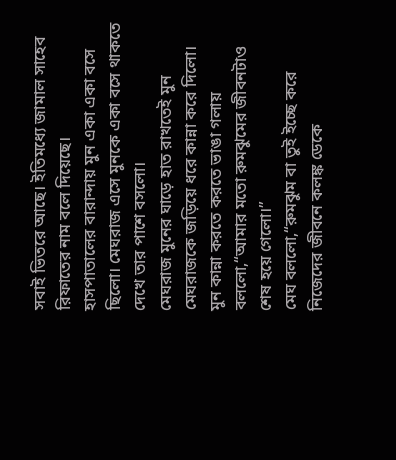সবাই ভিতরে আছে। ইতিমধ্যে জামাল সাহেব রিফাতের নাম বলে দিয়েছে।
হাসপাতালের বারান্দায় মুন একা একা বসে ছিলো। মেঘরাজ এসে মুনকে একা বসে থাকতে দেখে তার পাশে বসলো।
মেঘরাজ মুনের ঘাড়ে হাত রাখতেই মুন মেঘরাজকে জড়িয়ে ধরে কান্না করে দিলো।
মুন কান্না করতে করতে ভাঙা গলায় বললো,“আমার মতো রুমঝুমের জীবনটাও শেষ হয়ে গেলো।”
মেঘ বললো,“রুমঝুম বা তুই ইচ্ছে করে নিজেদের জীবনে কলঙ্ক ডেকে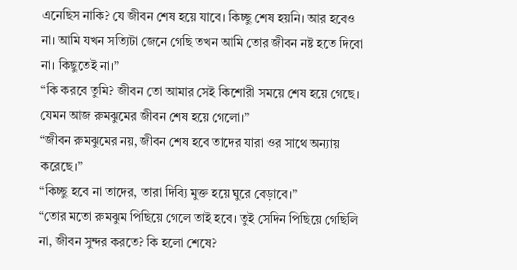এনেছিস নাকি? যে জীবন শেষ হয়ে যাবে। কিচ্ছু শেষ হয়নি। আর হবেও না। আমি যখন সত্যিটা জেনে গেছি তখন আমি তোর জীবন নষ্ট হতে দিবো না। কিছুতেই না।”
“কি করবে তুমি? জীবন তো আমার সেই কিশোরী সময়ে শেষ হয়ে গেছে। যেমন আজ রুমঝুমের জীবন শেষ হয়ে গেলো।”
“জীবন রুমঝুমের নয়, জীবন শেষ হবে তাদের যারা ওর সাথে অন্যায় করেছে।”
“কিচ্ছু হবে না তাদের, তারা দিব্যি মুক্ত হয়ে ঘুরে বেড়াবে।”
“তোর মতো রুমঝুম পিছিয়ে গেলে তাই হবে। তুই সেদিন পিছিয়ে গেছিলি না, জীবন সুন্দর করতে? কি হলো শেষে?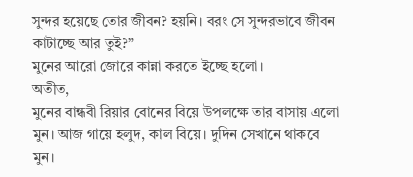সুন্দর হয়েছে তোর জীবন? হয়নি। বরং সে সুন্দরভাবে জীবন কাটাচ্ছে আর তুই?”
মুনের আরো জোরে কান্না করতে ইচ্ছে হলো।
অতীত,
মুনের বান্ধবী রিয়ার বোনের বিয়ে উপলক্ষে তার বাসায় এলো মুন। আজ গায়ে হলুদ, কাল বিয়ে। দুদিন সেখানে থাকবে মুন।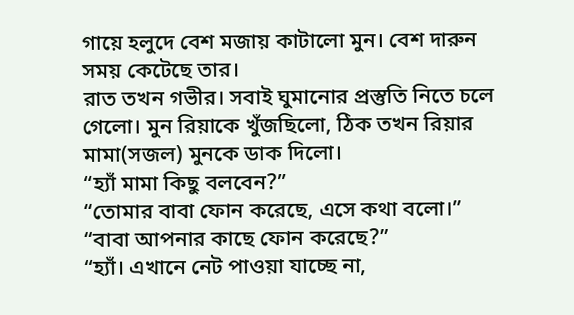গায়ে হলুদে বেশ মজায় কাটালো মুন। বেশ দারুন সময় কেটেছে তার।
রাত তখন গভীর। সবাই ঘুমানোর প্রস্তুতি নিতে চলে গেলো। মুন রিয়াকে খুঁজছিলো, ঠিক তখন রিয়ার মামা(সজল) মুনকে ডাক দিলো।
“হ্যাঁ মামা কিছু বলবেন?”
“তোমার বাবা ফোন করেছে, এসে কথা বলো।”
“বাবা আপনার কাছে ফোন করেছে?”
“হ্যাঁ। এখানে নেট পাওয়া যাচ্ছে না,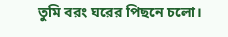তুমি বরং ঘরের পিছনে চলো।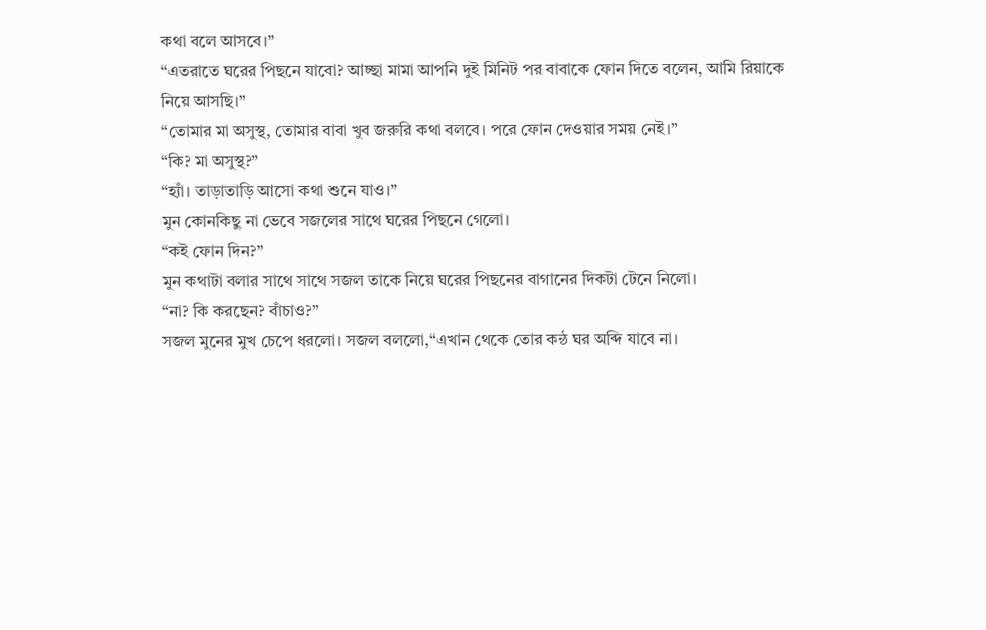কথা বলে আসবে।”
“এতরাতে ঘরের পিছনে যাবো? আচ্ছা মামা আপনি দুই মিনিট পর বাবাকে ফোন দিতে বলেন, আমি রিয়াকে নিয়ে আসছি।”
“তোমার মা অসুস্থ, তোমার বাবা খুব জরুরি কথা বলবে। পরে ফোন দেওয়ার সময় নেই।”
“কি? মা অসুস্থ?”
“হ্যাঁ। তাড়াতাড়ি আসো কথা শুনে যাও।”
মুন কোনকিছু না ভেবে সজলের সাথে ঘরের পিছনে গেলো।
“কই ফোন দিন?”
মুন কথাটা বলার সাথে সাথে সজল তাকে নিয়ে ঘরের পিছনের বাগানের দিকটা টেনে নিলো।
“না? কি করছেন? বাঁচাও?”
সজল মুনের মুখ চেপে ধরলো। সজল বললো,“এখান থেকে তোর কন্ঠ ঘর অব্দি যাবে না।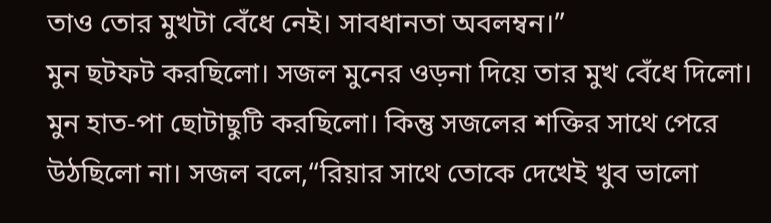তাও তোর মুখটা বেঁধে নেই। সাবধানতা অবলম্বন।”
মুন ছটফট করছিলো। সজল মুনের ওড়না দিয়ে তার মুখ বেঁধে দিলো। মুন হাত-পা ছোটাছুটি করছিলো। কিন্তু সজলের শক্তির সাথে পেরে উঠছিলো না। সজল বলে,“রিয়ার সাথে তোকে দেখেই খুব ভালো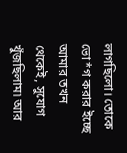লাগছিলো। তোকে ভো*গ করার ইচ্ছে আমার তখন থেকেই, সুযোগ খুঁজছিলাম৷ আর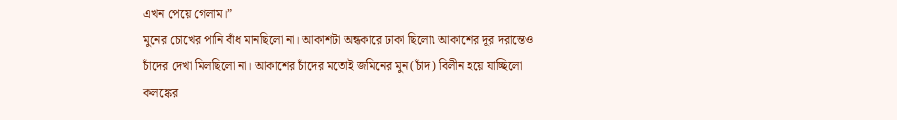এখন পেয়ে গেলাম।”
মুনের চোখের পানি বাঁধ মানছিলো না। আকাশটা অন্ধকারে ঢাকা ছিলো৷ আকাশের দূর দরান্তেও চাঁদের দেখা মিলছিলো না। আকাশের চাঁদের মতোই জমিনের মুন(চাঁদ) বিলীন হয়ে যাচ্ছিলো কলঙ্কের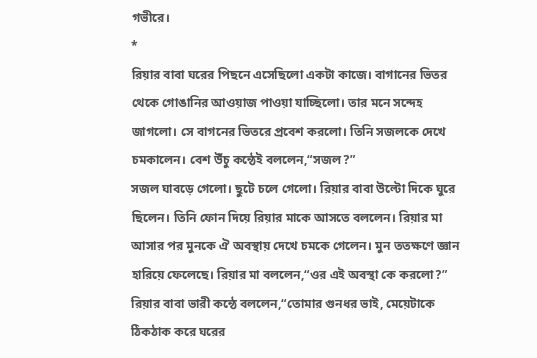গভীরে।
*
রিয়ার বাবা ঘরের পিছনে এসেছিলো একটা কাজে। বাগানের ভিতর থেকে গোঙানির আওয়াজ পাওয়া যাচ্ছিলো। তার মনে সন্দেহ জাগলো। সে বাগনের ভিতরে প্রবেশ করলো। তিনি সজলকে দেখে চমকালেন। বেশ উঁচু কন্ঠেই বললেন,“সজল?”
সজল ঘাবড়ে গেলো। ছুটে চলে গেলো। রিয়ার বাবা উল্টো দিকে ঘুরে ছিলেন। তিনি ফোন দিয়ে রিয়ার মাকে আসতে বললেন। রিয়ার মা আসার পর মুনকে ঐ অবস্থায় দেখে চমকে গেলেন। মুন ততক্ষণে জ্ঞান হারিয়ে ফেলেছে। রিয়ার মা বললেন,“ওর এই অবস্থা কে করলো?”
রিয়ার বাবা ভারী কন্ঠে বললেন,“তোমার গুনধর ভাই, মেয়েটাকে ঠিকঠাক করে ঘরের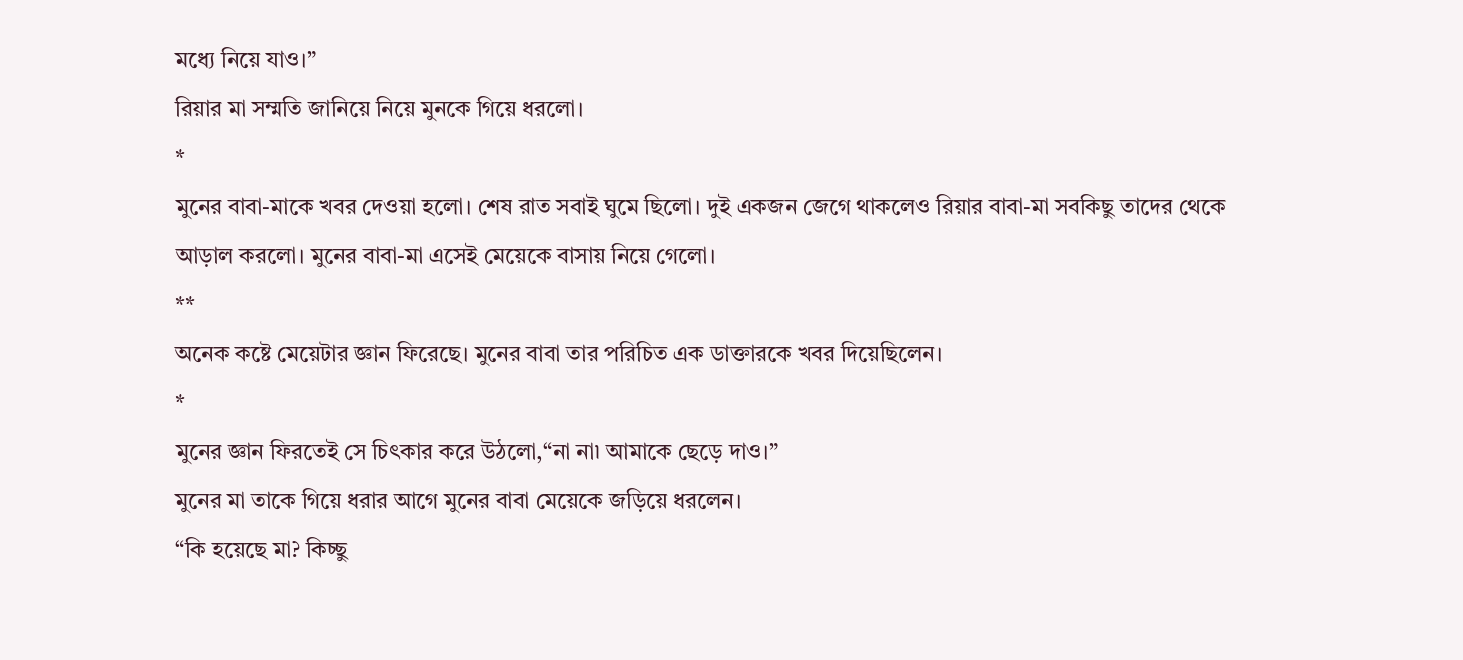মধ্যে নিয়ে যাও।”
রিয়ার মা সম্মতি জানিয়ে নিয়ে মুনকে গিয়ে ধরলো।
*
মুনের বাবা-মাকে খবর দেওয়া হলো। শেষ রাত সবাই ঘুমে ছিলো। দুই একজন জেগে থাকলেও রিয়ার বাবা-মা সবকিছু তাদের থেকে আড়াল করলো। মুনের বাবা-মা এসেই মেয়েকে বাসায় নিয়ে গেলো।
**
অনেক কষ্টে মেয়েটার জ্ঞান ফিরেছে। মুনের বাবা তার পরিচিত এক ডাক্তারকে খবর দিয়েছিলেন।
*
মুনের জ্ঞান ফিরতেই সে চিৎকার করে উঠলো,“না না৷ আমাকে ছেড়ে দাও।”
মুনের মা তাকে গিয়ে ধরার আগে মুনের বাবা মেয়েকে জড়িয়ে ধরলেন।
“কি হয়েছে মা? কিচ্ছু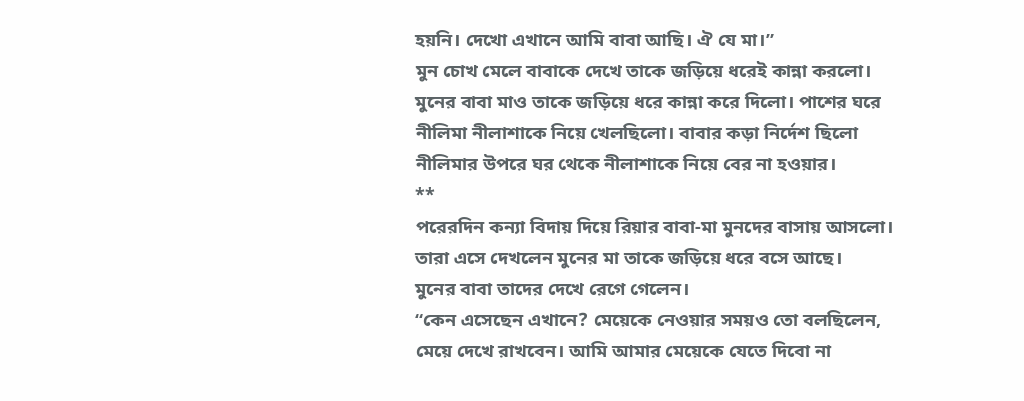হয়নি। দেখো এখানে আমি বাবা আছি। ঐ যে মা।”
মুন চোখ মেলে বাবাকে দেখে তাকে জড়িয়ে ধরেই কান্না করলো। মুনের বাবা মাও তাকে জড়িয়ে ধরে কান্না করে দিলো। পাশের ঘরে নীলিমা নীলাশাকে নিয়ে খেলছিলো। বাবার কড়া নির্দেশ ছিলো নীলিমার উপরে ঘর থেকে নীলাশাকে নিয়ে বের না হওয়ার।
**
পরেরদিন কন্যা বিদায় দিয়ে রিয়ার বাবা-মা মুনদের বাসায় আসলো।
তারা এসে দেখলেন মুনের মা তাকে জড়িয়ে ধরে বসে আছে।
মুনের বাবা তাদের দেখে রেগে গেলেন।
“কেন এসেছেন এখানে? মেয়েকে নেওয়ার সময়ও তো বলছিলেন, মেয়ে দেখে রাখবেন। আমি আমার মেয়েকে যেতে দিবো না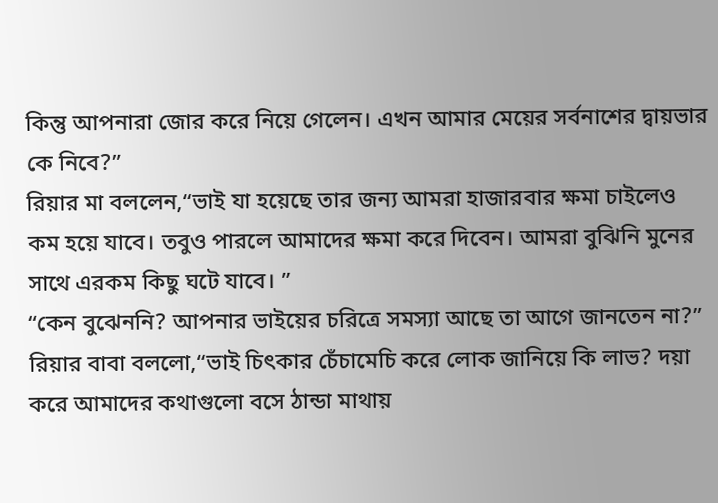কিন্তু আপনারা জোর করে নিয়ে গেলেন। এখন আমার মেয়ের সর্বনাশের দ্বায়ভার কে নিবে?”
রিয়ার মা বললেন,“ভাই যা হয়েছে তার জন্য আমরা হাজারবার ক্ষমা চাইলেও কম হয়ে যাবে। তবুও পারলে আমাদের ক্ষমা করে দিবেন। আমরা বুঝিনি মুনের সাথে এরকম কিছু ঘটে যাবে। ”
“কেন বুঝেননি? আপনার ভাইয়ের চরিত্রে সমস্যা আছে তা আগে জানতেন না?”
রিয়ার বাবা বললো,“ভাই চিৎকার চেঁচামেচি করে লোক জানিয়ে কি লাভ? দয়া করে আমাদের কথাগুলো বসে ঠান্ডা মাথায়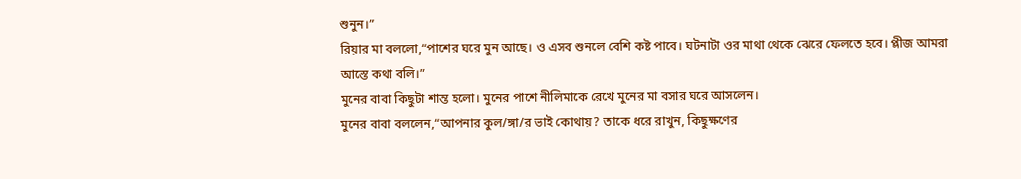শুনুন।”
রিয়ার মা বললো,“পাশের ঘরে মুন আছে। ও এসব শুনলে বেশি কষ্ট পাবে। ঘটনাটা ওর মাথা থেকে ঝেরে ফেলতে হবে। প্লীজ আমরা আস্তে কথা বলি।”
মুনের বাবা কিছুটা শান্ত হলো। মুনের পাশে নীলিমাকে রেখে মুনের মা বসার ঘরে আসলেন।
মুনের বাবা বললেন,“আপনার কুল/ঙ্গা/র ভাই কোথায়? তাকে ধরে রাখুন, কিছুক্ষণের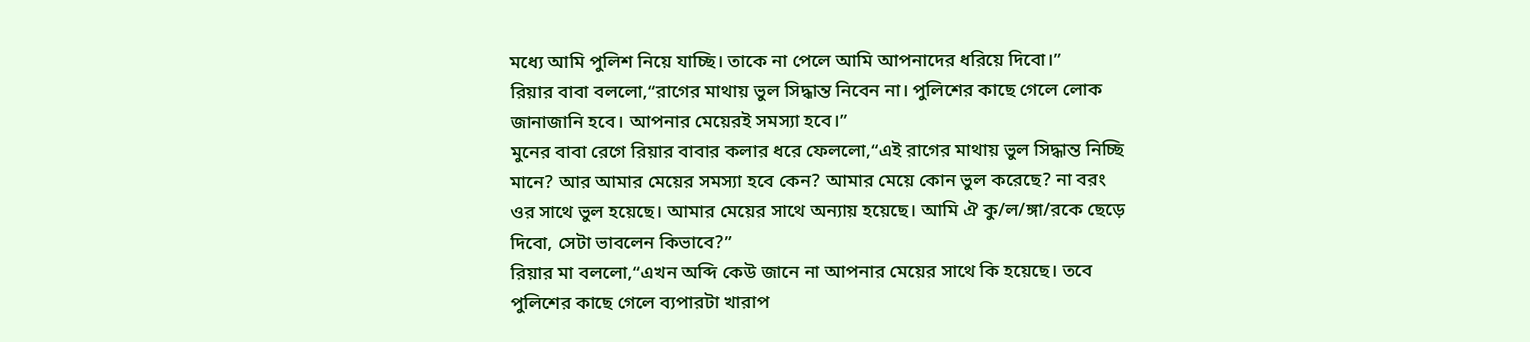মধ্যে আমি পুলিশ নিয়ে যাচ্ছি। তাকে না পেলে আমি আপনাদের ধরিয়ে দিবো।”
রিয়ার বাবা বললো,“রাগের মাথায় ভুল সিদ্ধান্ত নিবেন না। পুলিশের কাছে গেলে লোক জানাজানি হবে। আপনার মেয়েরই সমস্যা হবে।”
মুনের বাবা রেগে রিয়ার বাবার কলার ধরে ফেললো,“এই রাগের মাথায় ভুল সিদ্ধান্ত নিচ্ছি মানে? আর আমার মেয়ের সমস্যা হবে কেন? আমার মেয়ে কোন ভুল করেছে? না বরং ওর সাথে ভুল হয়েছে। আমার মেয়ের সাথে অন্যায় হয়েছে। আমি ঐ কু/ল/ঙ্গা/রকে ছেড়ে দিবো, সেটা ভাবলেন কিভাবে?”
রিয়ার মা বললো,“এখন অব্দি কেউ জানে না আপনার মেয়ের সাথে কি হয়েছে। তবে পুলিশের কাছে গেলে ব্যপারটা খারাপ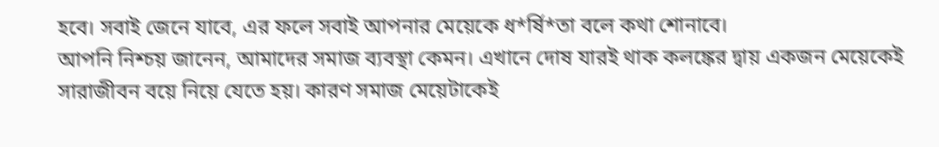হবে। সবাই জেনে যাবে, এর ফলে সবাই আপনার মেয়েকে ধ*র্ষি*তা বলে কথা শোনাবে।
আপনি নিশ্চয় জানেন, আমাদের সমাজ ব্যবস্থা কেমন। এখানে দোষ যারই থাক কলঙ্কের দ্বায় একজন মেয়েকেই সারাজীবন বয়ে নিয়ে যেতে হয়। কারণ সমাজ মেয়েটাকেই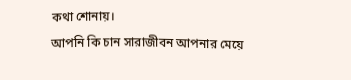কথা শোনায়।
আপনি কি চান সারাজীবন আপনার মেয়ে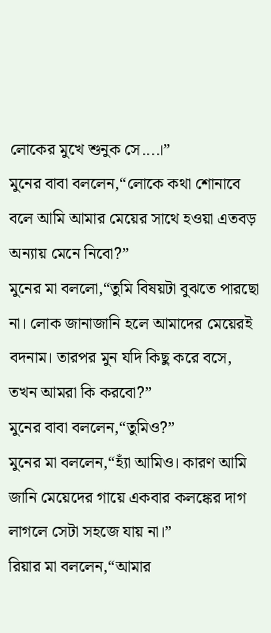লোকের মুখে শুনুক সে....।”
মুনের বাবা বললেন,“লোকে কথা শোনাবে বলে আমি আমার মেয়ের সাথে হওয়া এতবড় অন্যায় মেনে নিবো?”
মুনের মা বললো,“তুমি বিষয়টা বুঝতে পারছো না। লোক জানাজানি হলে আমাদের মেয়েরই বদনাম। তারপর মুন যদি কিছু করে বসে, তখন আমরা কি করবো?”
মুনের বাবা বললেন,“তুমিও?”
মুনের মা বললেন,“হ্যাঁ আমিও। কারণ আমি জানি মেয়েদের গায়ে একবার কলঙ্কের দাগ লাগলে সেটা সহজে যায় না।”
রিয়ার মা বললেন,“আমার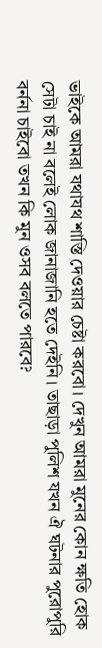ভাইকে আমরা যথাযথ শাস্তি দেওয়ার চেষ্টা করবো। দেখুন আমরা মুনের কোন ক্ষতি হোক সেটা চাই না বলেই লোক জানাজানি হতে দেইনি। তাছাড়া পুলিশ যখন ঐ ঘটনার পুরোপুরি বর্ননা চাইবো তখন কি মুন ওসব বলতে পারবে?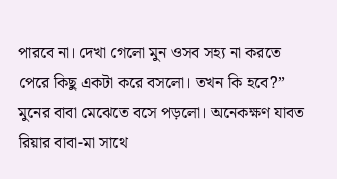পারবে না। দেখা গেলো মুন ওসব সহ্য না করতে পেরে কিছু একটা করে বসলো। তখন কি হবে?”
মুনের বাবা মেঝেতে বসে পড়লো। অনেকক্ষণ যাবত রিয়ার বাবা-মা সাথে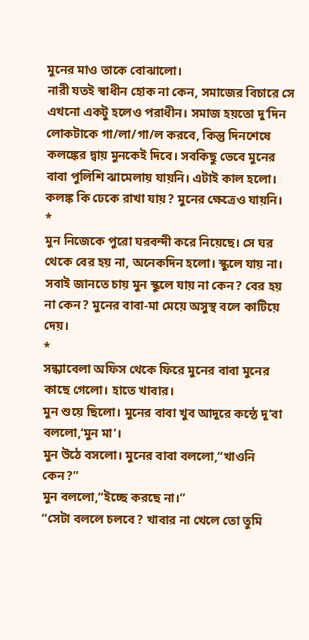মুনের মাও তাকে বোঝালো।
নারী যতই স্বাধীন হোক না কেন, সমাজের বিচারে সে এখনো একটু হলেও পরাধীন। সমাজ হয়তো দু’দিন লোকটাকে গা/লা/গা/ল করবে, কিন্তু দিনশেষে কলঙ্কের দ্বায় মুনকেই দিবে। সবকিছু ভেবে মুনের বাবা পুলিশি ঝামেলায় যায়নি। এটাই কাল হলো। কলঙ্ক কি ঢেকে রাখা যায়? মুনের ক্ষেত্রেও যায়নি।
*
মুন নিজেকে পুরো ঘরবন্দী করে নিয়েছে। সে ঘর থেকে বের হয় না, অনেকদিন হলো। স্কুলে যায় না। সবাই জানতে চায় মুন স্কুলে যায় না কেন? বের হয় না কেন? মুনের বাবা-মা মেয়ে অসুস্থ বলে কাটিয়ে দেয়।
*
সন্ধ্যাবেলা অফিস থেকে ফিরে মুনের বাবা মুনের কাছে গেলো। হাতে খাবার।
মুন শুয়ে ছিলো। মুনের বাবা খুব আদুরে কন্ঠে দু’বা বললো,‘মুন মা’।
মুন উঠে বসলো। মুনের বাবা বললো,“খাওনি কেন?”
মুন বললো,“ইচ্ছে করছে না।”
“সেটা বললে চলবে? খাবার না খেলে তো তুমি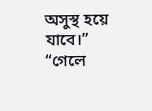অসুস্থ হয়ে যাবে।”
“গেলে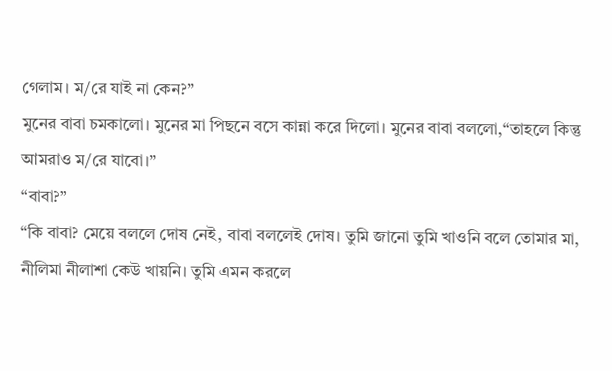গেলাম। ম/রে যাই না কেন?”
মুনের বাবা চমকালো। মুনের মা পিছনে বসে কান্না করে দিলো। মুনের বাবা বললো,“তাহলে কিন্তু আমরাও ম/রে যাবো।”
“বাবা?”
“কি বাবা? মেয়ে বললে দোষ নেই, বাবা বললেই দোষ। তুমি জানো তুমি খাওনি বলে তোমার মা, নীলিমা নীলাশা কেউ খায়নি। তুমি এমন করলে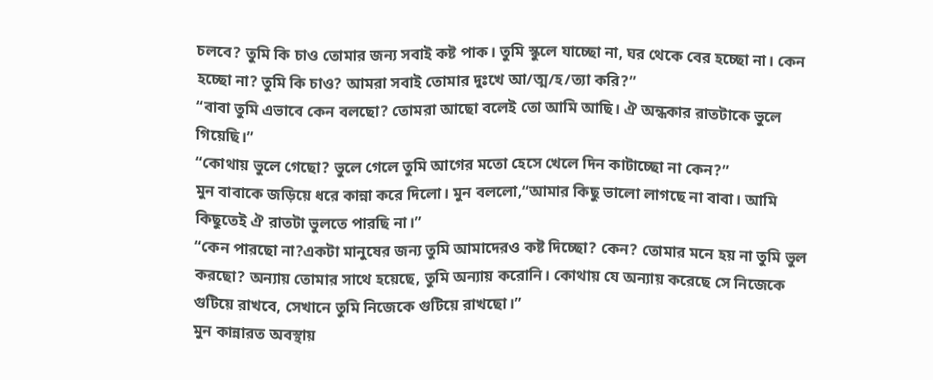চলবে? তুমি কি চাও তোমার জন্য সবাই কষ্ট পাক। তুমি স্কুলে যাচ্ছো না, ঘর থেকে বের হচ্ছো না। কেন হচ্ছো না? তুমি কি চাও? আমরা সবাই তোমার দুঃখে আ/ত্ম/হ/ত্যা করি?”
“বাবা তুমি এভাবে কেন বলছো? তোমরা আছো বলেই তো আমি আছি। ঐ অন্ধকার রাতটাকে ভুলে গিয়েছি।”
“কোথায় ভুলে গেছো? ভুলে গেলে তুমি আগের মতো হেসে খেলে দিন কাটাচ্ছো না কেন?”
মুন বাবাকে জড়িয়ে ধরে কান্না করে দিলো। মুন বললো,“আমার কিছু ভালো লাগছে না বাবা। আমি কিছুতেই ঐ রাতটা ভুলতে পারছি না।”
“কেন পারছো না?একটা মানুষের জন্য তুমি আমাদেরও কষ্ট দিচ্ছো? কেন? তোমার মনে হয় না তুমি ভুল করছো? অন্যায় তোমার সাথে হয়েছে, তুমি অন্যায় করোনি। কোথায় যে অন্যায় করেছে সে নিজেকে গুটিয়ে রাখবে, সেখানে তুমি নিজেকে গুটিয়ে রাখছো।”
মুন কান্নারত অবস্থায়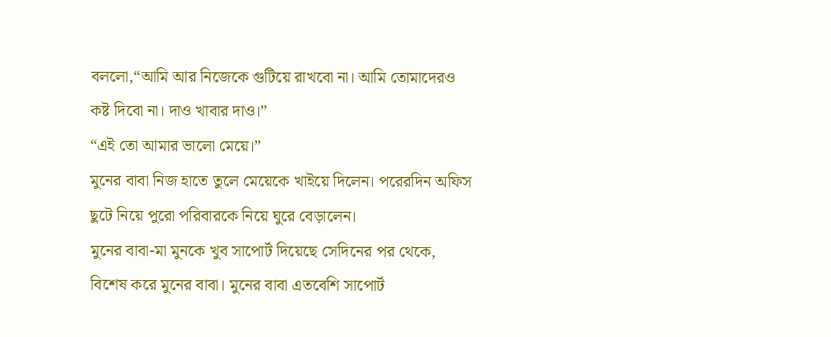বললো,“আমি আর নিজেকে গুটিয়ে রাখবো না। আমি তোমাদেরও কষ্ট দিবো না। দাও খাবার দাও।”
“এই তো আমার ভালো মেয়ে।”
মুনের বাবা নিজ হাতে তুলে মেয়েকে খাইয়ে দিলেন। পরেরদিন অফিস ছুটে নিয়ে পুরো পরিবারকে নিয়ে ঘুরে বেড়ালেন।
মুনের বাবা-মা মুনকে খুব সাপোর্ট দিয়েছে সেদিনের পর থেকে, বিশেষ করে মুনের বাবা। মুনের বাবা এতবেশি সাপোর্ট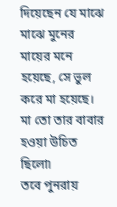দিয়েছেন যে মাঝে মাঝে মুনের মায়ের মনে হয়েছে, সে ভুল করে মা হয়েছে। মা তো তার বাবার হওয়া উচিত ছিলো৷
তবে পুনরায়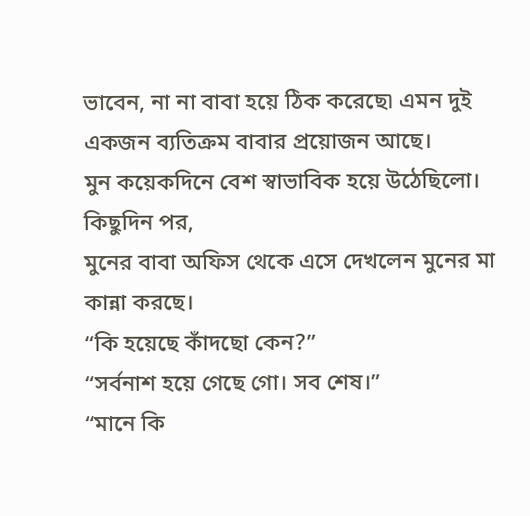ভাবেন, না না বাবা হয়ে ঠিক করেছে৷ এমন দুই একজন ব্যতিক্রম বাবার প্রয়োজন আছে।
মুন কয়েকদিনে বেশ স্বাভাবিক হয়ে উঠেছিলো।
কিছুদিন পর,
মুনের বাবা অফিস থেকে এসে দেখলেন মুনের মা কান্না করছে।
“কি হয়েছে কাঁদছো কেন?”
“সর্বনাশ হয়ে গেছে গো। সব শেষ।”
“মানে কি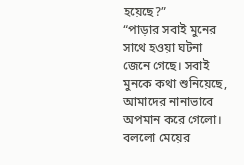হয়েছে?”
“পাড়ার সবাই মুনের সাথে হওয়া ঘটনা জেনে গেছে। সবাই মুনকে কথা শুনিয়েছে, আমাদের নানাভাবে অপমান করে গেলো। বললো মেয়ের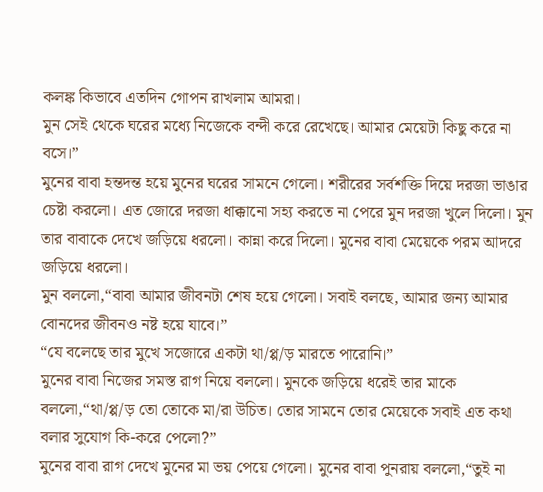কলঙ্ক কিভাবে এতদিন গোপন রাখলাম আমরা।
মুন সেই থেকে ঘরের মধ্যে নিজেকে বন্দী করে রেখেছে। আমার মেয়েটা কিছু করে না বসে।”
মুনের বাবা হন্তদন্ত হয়ে মুনের ঘরের সামনে গেলো। শরীরের সর্বশক্তি দিয়ে দরজা ভাঙার চেষ্টা করলো। এত জোরে দরজা ধাক্কানো সহ্য করতে না পেরে মুন দরজা খুলে দিলো। মুন তার বাবাকে দেখে জড়িয়ে ধরলো। কান্না করে দিলো। মুনের বাবা মেয়েকে পরম আদরে জড়িয়ে ধরলো।
মুন বললো,“বাবা আমার জীবনটা শেষ হয়ে গেলো। সবাই বলছে, আমার জন্য আমার বোনদের জীবনও নষ্ট হয়ে যাবে।”
“যে বলেছে তার মুখে সজোরে একটা থা/প্প/ড় মারতে পারোনি।”
মুনের বাবা নিজের সমস্ত রাগ নিয়ে বললো। মুনকে জড়িয়ে ধরেই তার মাকে বললো,“থা/প্প/ড় তো তোকে মা/রা উচিত। তোর সামনে তোর মেয়েকে সবাই এত কথা বলার সুযোগ কি-করে পেলো?”
মুনের বাবা রাগ দেখে মুনের মা ভয় পেয়ে গেলো। মুনের বাবা পুনরায় বললো,“তুই না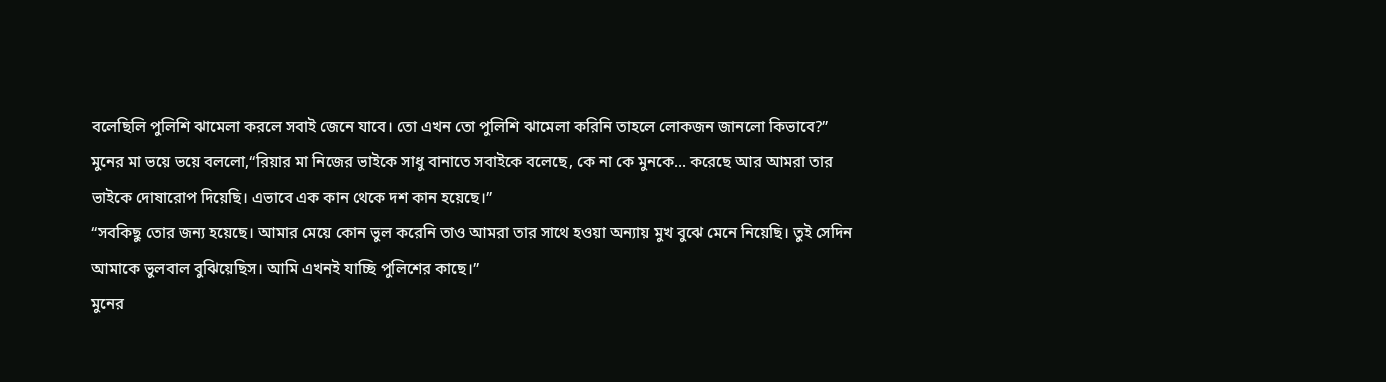বলেছিলি পুলিশি ঝামেলা করলে সবাই জেনে যাবে। তো এখন তো পুলিশি ঝামেলা করিনি তাহলে লোকজন জানলো কিভাবে?”
মুনের মা ভয়ে ভয়ে বললো,“রিয়ার মা নিজের ভাইকে সাধু বানাতে সবাইকে বলেছে, কে না কে মুনকে... করেছে আর আমরা তার ভাইকে দোষারোপ দিয়েছি। এভাবে এক কান থেকে দশ কান হয়েছে।”
“সবকিছু তোর জন্য হয়েছে। আমার মেয়ে কোন ভুল করেনি তাও আমরা তার সাথে হওয়া অন্যায় মুখ বুঝে মেনে নিয়েছি। তুই সেদিন আমাকে ভুলবাল বুঝিয়েছিস। আমি এখনই যাচ্ছি পুলিশের কাছে।”
মুনের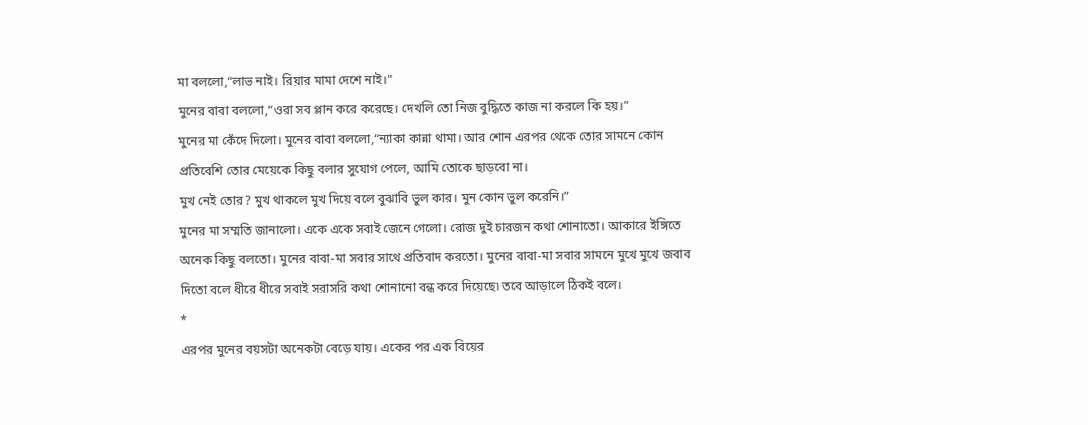মা বললো,“লাভ নাই। রিয়ার মামা দেশে নাই।”
মুনের বাবা বললো,“ওরা সব প্লান করে করেছে। দেখলি তো নিজ বুদ্ধিতে কাজ না করলে কি হয়।”
মুনের মা কেঁদে দিলো। মুনের বাবা বললো,“ন্যাকা কান্না থামা। আর শোন এরপর থেকে তোর সামনে কোন প্রতিবেশি তোর মেয়েকে কিছু বলার সুযোগ পেলে, আমি তোকে ছাড়বো না।
মুখ নেই তোর? মুখ থাকলে মুখ দিয়ে বলে বুঝাবি ভুল কার। মুন কোন ভুল করেনি।”
মুনের মা সম্মতি জানালো। একে একে সবাই জেনে গেলো। রোজ দুই চারজন কথা শোনাতো। আকারে ইঙ্গিতে অনেক কিছু বলতো। মুনের বাবা-মা সবার সাথে প্রতিবাদ করতো। মুনের বাবা-মা সবার সামনে মুখে মুখে জবাব দিতো বলে ধীরে ধীরে সবাই সরাসরি কথা শোনানো বন্ধ করে দিয়েছে৷ তবে আড়ালে ঠিকই বলে।
*
এরপর মুনের বয়সটা অনেকটা বেড়ে যায়। একের পর এক বিয়ের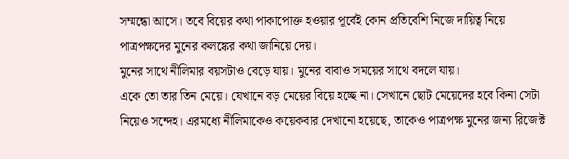সম্মন্ধো আসে। তবে বিয়ের কথা পাকাপোক্ত হওয়ার পূর্বেই কোন প্রতিবেশি নিজে দায়িত্ব নিয়ে পাত্রপক্ষদের মুনের কলঙ্কের কথা জানিয়ে দেয়।
মুনের সাথে নীলিমার বয়সটাও বেড়ে যায়। মুনের বাবাও সময়ের সাথে বদলে যায়।
একে তো তার তিন মেয়ে। যেখানে বড় মেয়ের বিয়ে হচ্ছে না। সেখানে ছোট মেয়েদের হবে কিনা সেটা নিয়েও সন্দেহ। এরমধ্যে নীলিমাকেও কয়েকবার দেখানো হয়েছে, তাকেও পাত্রপক্ষ মুনের জন্য রিজেক্ট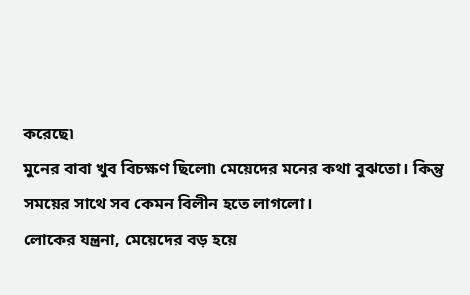করেছে৷
মুনের বাবা খুব বিচক্ষণ ছিলো৷ মেয়েদের মনের কথা বুঝতো। কিন্তু সময়ের সাথে সব কেমন বিলীন হতে লাগলো।
লোকের যন্ত্রনা, মেয়েদের বড় হয়ে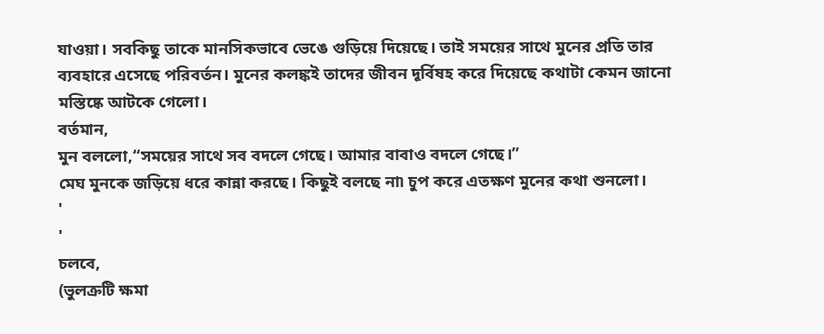যাওয়া। সবকিছু তাকে মানসিকভাবে ভেঙে গুড়িয়ে দিয়েছে। তাই সময়ের সাথে মুনের প্রতি তার ব্যবহারে এসেছে পরিবর্তন। মুনের কলঙ্কই তাদের জীবন দূর্বিষহ করে দিয়েছে কথাটা কেমন জানো মস্তিষ্কে আটকে গেলো।
বর্তমান,
মুন বললো,“সময়ের সাথে সব বদলে গেছে। আমার বাবাও বদলে গেছে।”
মেঘ মুনকে জড়িয়ে ধরে কান্না করছে। কিছুই বলছে না৷ চুপ করে এতক্ষণ মুনের কথা শুনলো।
'
'
চলবে,
(ভুলক্রটি ক্ষমা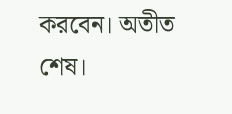করবেন। অতীত শেষ।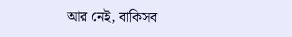আর নেই, বাকিসব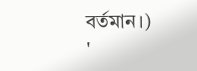বর্তমান।)
'